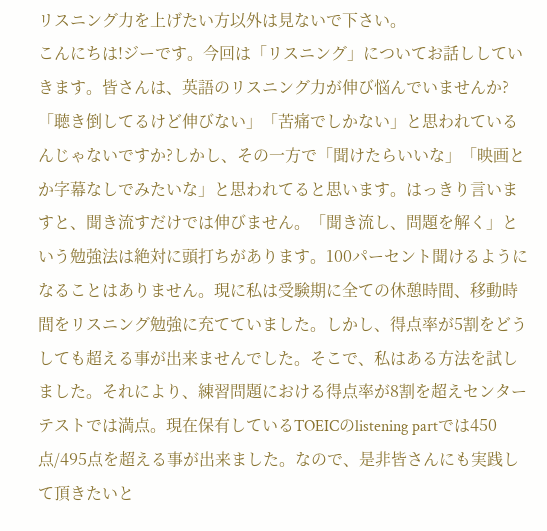リスニング力を上げたい方以外は見ないで下さい。
こんにちは!ジーです。今回は「リスニング」についてお話ししていきます。皆さんは、英語のリスニング力が伸び悩んでいませんか?「聴き倒してるけど伸びない」「苦痛でしかない」と思われているんじゃないですか?しかし、その一方で「聞けたらいいな」「映画とか字幕なしでみたいな」と思われてると思います。はっきり言いますと、聞き流すだけでは伸びません。「聞き流し、問題を解く」という勉強法は絶対に頭打ちがあります。100パーセント聞けるようになることはありません。現に私は受験期に全ての休憩時間、移動時間をリスニング勉強に充てていました。しかし、得点率が5割をどうしても超える事が出来ませんでした。そこで、私はある方法を試しました。それにより、練習問題における得点率が8割を超えセンターテストでは満点。現在保有しているTOEICのlistening partでは450点/495点を超える事が出来ました。なので、是非皆さんにも実践して頂きたいと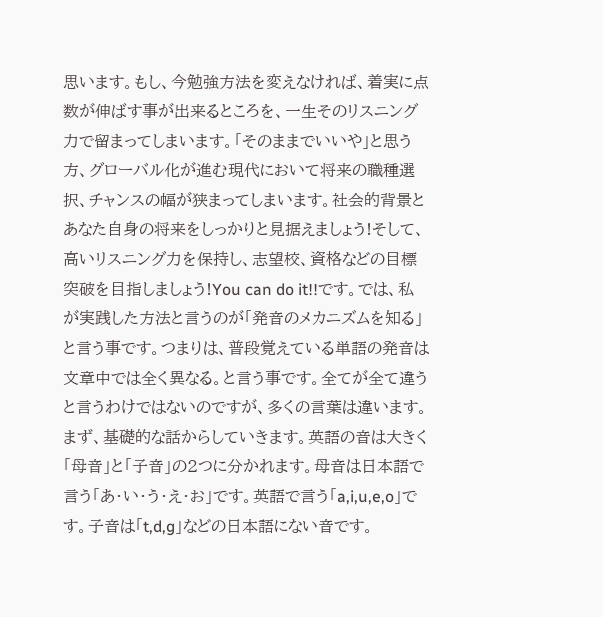思います。もし、今勉強方法を変えなければ、着実に点数が伸ばす事が出来るところを、一生そのリスニング力で留まってしまいます。「そのままでいいや」と思う方、グローバル化が進む現代において将来の職種選択、チャンスの幅が狭まってしまいます。社会的背景とあなた自身の将来をしっかりと見据えましょう!そして、高いリスニング力を保持し、志望校、資格などの目標突破を目指しましょう!You can do it!!です。では、私が実践した方法と言うのが「発音のメカニズムを知る」と言う事です。つまりは、普段覚えている単語の発音は文章中では全く異なる。と言う事です。全てが全て違うと言うわけではないのですが、多くの言葉は違います。まず、基礎的な話からしていきます。英語の音は大きく「母音」と「子音」の2つに分かれます。母音は日本語で言う「あ・い・う・え・お」です。英語で言う「a,i,u,e,o」です。子音は「t,d,g」などの日本語にない音です。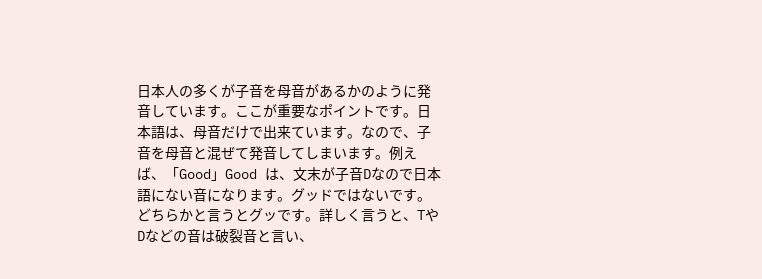日本人の多くが子音を母音があるかのように発音しています。ここが重要なポイントです。日本語は、母音だけで出来ています。なので、子音を母音と混ぜて発音してしまいます。例えば、「Good」Good は、文末が子音Dなので日本語にない音になります。グッドではないです。どちらかと言うとグッです。詳しく言うと、TやDなどの音は破裂音と言い、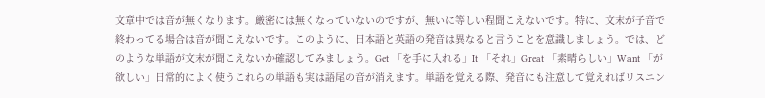文章中では音が無くなります。厳密には無くなっていないのですが、無いに等しい程聞こえないです。特に、文末が子音で終わってる場合は音が聞こえないです。このように、日本語と英語の発音は異なると言うことを意識しましょう。では、どのような単語が文末が聞こえないか確認してみましょう。Get 「を手に入れる」It 「それ」Great 「素晴らしい」Want 「が欲しい」日常的によく使うこれらの単語も実は語尾の音が消えます。単語を覚える際、発音にも注意して覚えればリスニン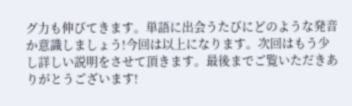グ力も伸びてきます。単語に出会うたびにどのような発音か意識しましょう!今回は以上になります。次回はもう少し詳しい説明をさせて頂きます。最後までご覧いただきありがとうございます!